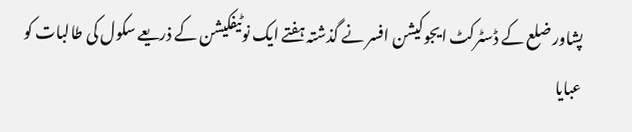پشاور ضلع کے ڈسٹرکٹ ایجوکیشن افسر نے گذشتہ ہفتے ایک نوٹیفکیشن کے ذریعے سکول کی طالبات کو عبایا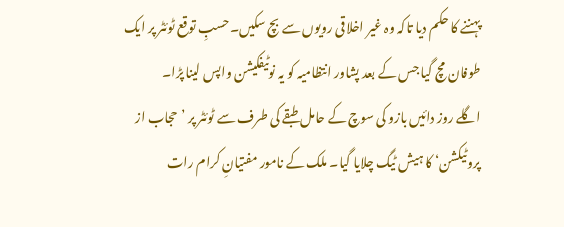پہننے کا حکم دیا تاکہ وہ غیر اخلاقی رویوں سے بچ سکیں۔ حسبِ توقع ٹوئٹر پر ایک طوفان مچ گیا جس کے بعد پشاور انتظامیہ کو یہ نوٹیفکیشن واپس لینا پڑا۔
اگلے روز دائیں بازو کی سوچ کے حامل طبقے کی طرف سے ٹوئٹر پر ’حجاب از پروٹیکشن‘ کا ہیش ٹیگ چلایا گیا۔ ملک کے نامور مفتیانِ کرام رات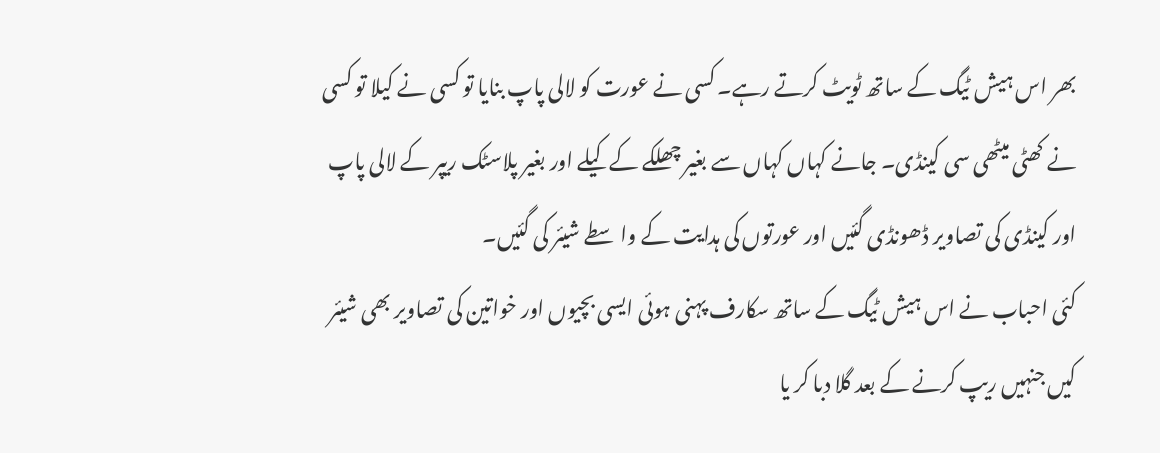بھر اس ہیش ٹیگ کے ساتھ ٹویٹ کرتے رہے۔ کسی نے عورت کو لالی پاپ بنایا تو کسی نے کیلا تو کسی نے کھٹی میٹھی سی کینڈی۔ جانے کہاں کہاں سے بغیر چھلکے کے کیلے اور بغیر پلاسٹک ریپر کے لالی پاپ اور کینڈی کی تصاویر ڈھونڈی گئیں اور عورتوں کی ہدایت کے واسطے شیئر کی گئیں۔
کئی احباب نے اس ہیش ٹیگ کے ساتھ سکارف پہنی ہوئی ایسی بچیوں اور خواتین کی تصاویر بھی شیئر کیں جنہیں ریپ کرنے کے بعد گلا دبا کر یا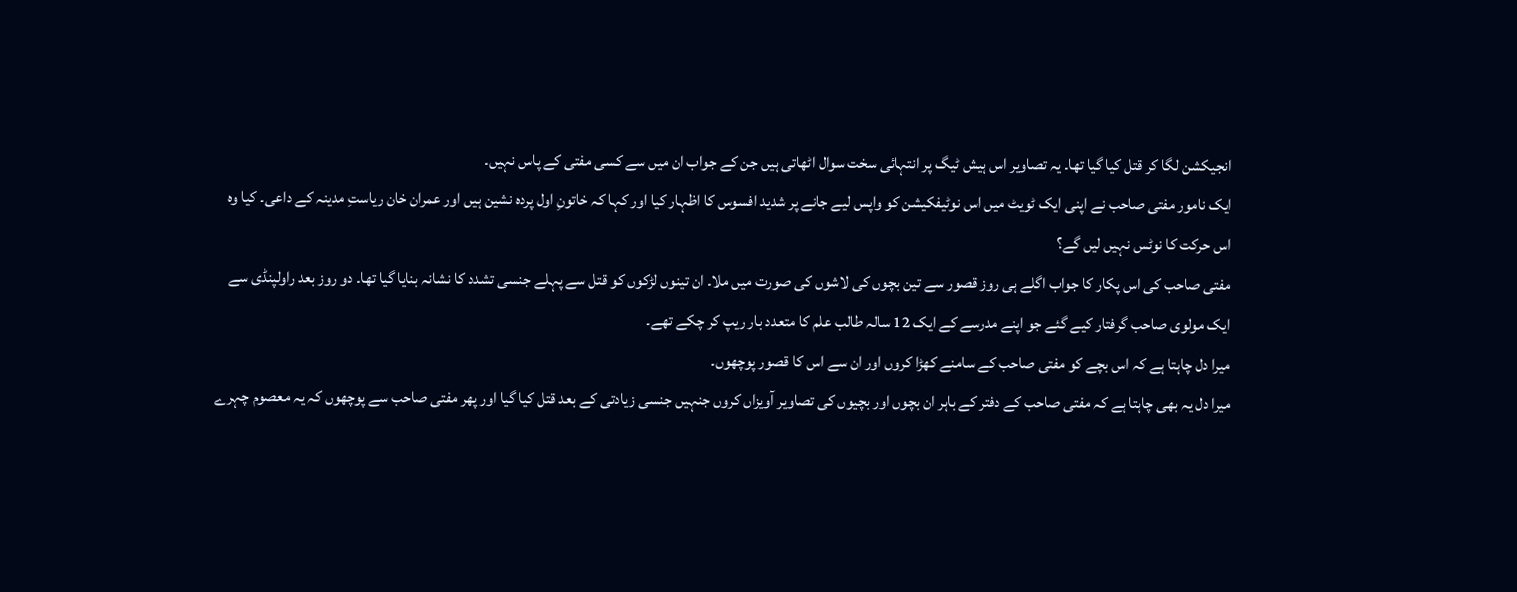انجیکشن لگا کر قتل کیا گیا تھا۔ یہ تصاویر اس ہیش ٹیگ پر انتہائی سخت سوال اٹھاتی ہیں جن کے جواب ان میں سے کسی مفتی کے پاس نہیں۔
ایک نامور مفتی صاحب نے اپنی ایک ٹویٹ میں اس نوٹیفکیشن کو واپس لیے جانے پر شدید افسوس کا اظہار کیا اور کہا کہ خاتونِ اول پردہ نشین ہیں اور عمران خان ریاستِ مدینہ کے داعی۔ کیا وہ اس حرکت کا نوٹس نہیں لیں گے؟
مفتی صاحب کی اس پکار کا جواب اگلے ہی روز قصور سے تین بچوں کی لاشوں کی صورت میں ملا۔ ان تینوں لڑکوں کو قتل سے پہلے جنسی تشدد کا نشانہ بنایا گیا تھا۔ دو روز بعد راولپنڈی سے ایک مولوی صاحب گرفتار کیے گئے جو اپنے مدرسے کے ایک 12 سالہ طالب علم کا متعدد بار ریپ کر چکے تھے۔
میرا دل چاہتا ہے کہ اس بچے کو مفتی صاحب کے سامنے کھڑا کروں اور ان سے اس کا قصور پوچھوں۔
میرا دل یہ بھی چاہتا ہے کہ مفتی صاحب کے دفتر کے باہر ان بچوں اور بچیوں کی تصاویر آویزاں کروں جنہیں جنسی زیادتی کے بعد قتل کیا گیا اور پھر مفتی صاحب سے پوچھوں کہ یہ معصوم چہرے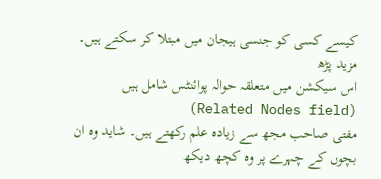کیسے کسی کو جنسی ہیجان میں مبتلا کر سکتے ہیں۔
مزید پڑھ
اس سیکشن میں متعلقہ حوالہ پوائنٹس شامل ہیں (Related Nodes field)
مفتی صاحب مجھ سے زیادہ علم رکھتے ہیں۔ شاید وہ ان بچوں کے چہرے پر وہ کچھ دیکھ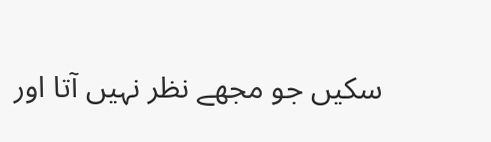سکیں جو مجھے نظر نہیں آتا اور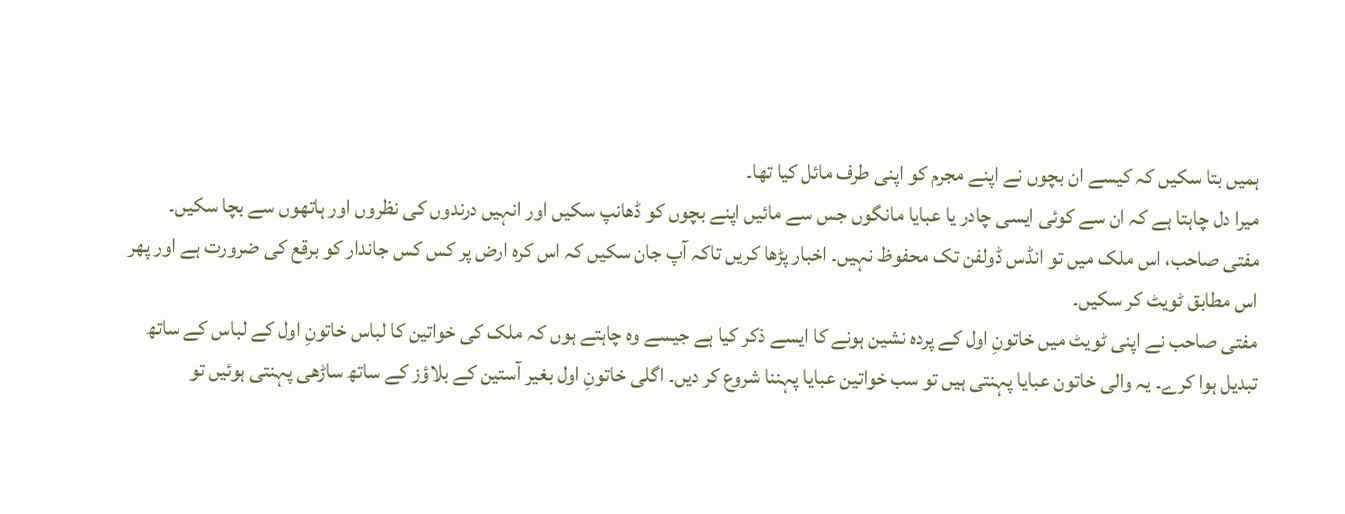ہمیں بتا سکیں کہ کیسے ان بچوں نے اپنے مجرم کو اپنی طرف مائل کیا تھا۔
میرا دل چاہتا ہے کہ ان سے کوئی ایسی چادر یا عبایا مانگوں جس سے مائیں اپنے بچوں کو ڈھانپ سکیں اور انہیں درندوں کی نظروں اور ہاتھوں سے بچا سکیں۔
مفتی صاحب، اس ملک میں تو انڈس ڈولفن تک محفوظ نہیں۔ اخبار پڑھا کریں تاکہ آپ جان سکیں کہ اس کرہ ارض پر کس کس جاندار کو برقع کی ضرورت ہے اور پھر اس مطابق ٹویٹ کر سکیں۔
مفتی صاحب نے اپنی ٹویٹ میں خاتونِ اول کے پردہ نشین ہونے کا ایسے ذکر کیا ہے جیسے وہ چاہتے ہوں کہ ملک کی خواتین کا لباس خاتونِ اول کے لباس کے ساتھ تبدیل ہوا کرے۔ یہ والی خاتون عبایا پہنتی ہیں تو سب خواتین عبایا پہننا شروع کر دیں۔ اگلی خاتونِ اول بغیر آستین کے بلاؤز کے ساتھ ساڑھی پہنتی ہوئیں تو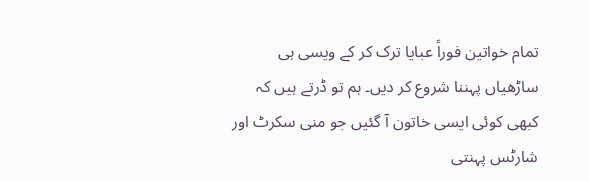تمام خواتین فوراً عبایا ترک کر کے ویسی ہی ساڑھیاں پہننا شروع کر دیں۔ ہم تو ڈرتے ہیں کہ کبھی کوئی ایسی خاتون آ گئیں جو منی سکرٹ اور شارٹس پہنتی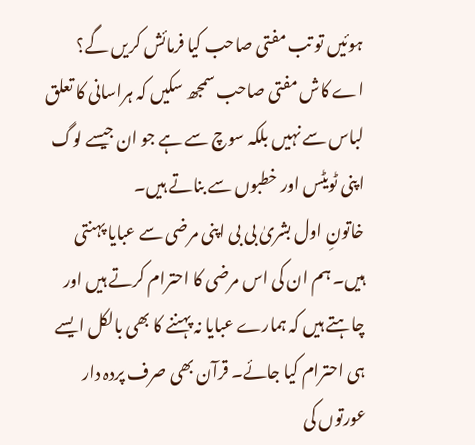ہوئیں تو تب مفتی صاحب کیا فرمائش کریں گے؟
اے کاش مفتی صاحب سمجھ سکیں کہ ہراسانی کا تعلق لباس سے نہیں بلکہ سوچ سے ہے جو ان جیسے لوگ اپنی ٹویٹس اور خطبوں سے بناتے ہیں۔
خاتونِ اول بشریٰ بی بی اپنی مرضی سے عبایا پہنتی ہیں۔ ہم ان کی اس مرضی کا احترام کرتے ہیں اور چاہتے ہیں کہ ہمارے عبایا نہ پہننے کا بھی بالکل ایسے ہی احترام کیا جائے۔ قرآن بھی صرف پردہ دار عورتوں کی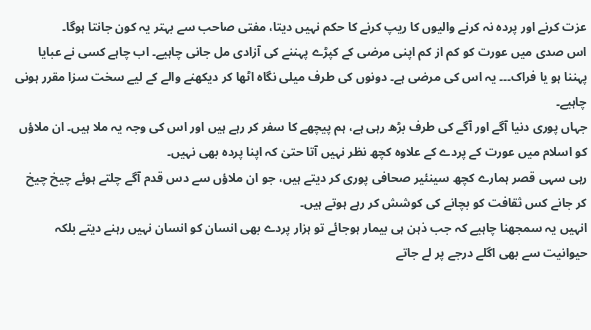عزت کرنے اور پردہ نہ کرنے والیوں کا ریپ کرنے کا حکم نہیں دیتا، مفتی صاحب سے بہتر یہ کون جانتا ہوگا۔
اس صدی میں عورت کو کم از کم اپنی مرضی کے کپڑے پہننے کی آزادی مل جانی چاہیے۔ اب چاہے کسی نے عبایا پہننا ہو یا فراک۔۔۔ یہ اس کی مرضی ہے۔ دونوں کی طرف میلی نگاہ اٹھا کر دیکھنے والے کے لیے سخت سزا مقرر ہونی چاہیے۔
جہاں پوری دنیا آگے اور آگے کی طرف بڑھ رہی ہے، ہم پیچھے کا سفر کر رہے ہیں اور اس کی وجہ یہ ملا ہیں۔ ان ملاؤں کو اسلام میں عورت کے پردے کے علاوہ کچھ نظر نہیں آتا حتیٰ کہ اپنا پردہ بھی نہیں۔
رہی سہی قصر ہمارے کچھ سینئیر صحافی پوری کر دیتے ہیں، جو ان ملاؤں سے دس قدم آگے چلتے ہوئے چیخ چیخ کر جانے کس ثقافت کو بچانے کی کوشش کر رہے ہوتے ہیں۔
انہیں یہ سمجھنا چاہیے کہ جب ذہن ہی بیمار ہوجائے تو ہزار پردے بھی انسان کو انسان نہیں رہنے دیتے بلکہ حیوانیت سے بھی اگلے درجے پر لے جاتے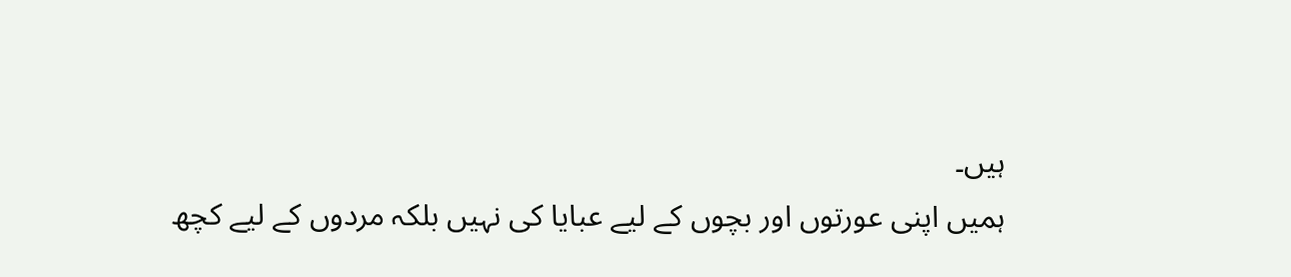ہیں۔
ہمیں اپنی عورتوں اور بچوں کے لیے عبایا کی نہیں بلکہ مردوں کے لیے کچھ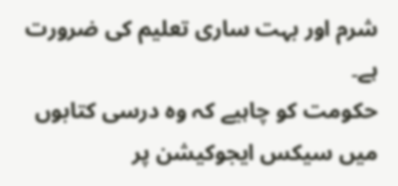شرم اور بہت ساری تعلیم کی ضرورت ہے۔
حکومت کو چاہیے کہ وہ درسی کتابوں میں سیکس ایجوکیشن پر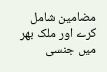مضامین شامل کرے اور ملک بھر میں جنسی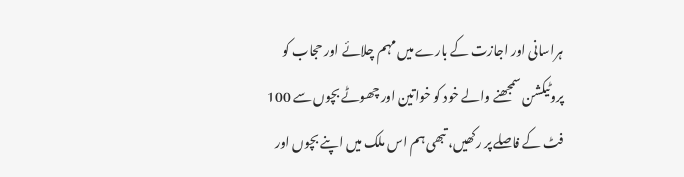ہراسانی اور اجازت کے بارے میں مہم چلائے اور حجاب کو پروٹیکشن سمجھنے والے خود کو خواتین اور چھوٹے بچوں سے 100 فٹ کے فاصلے پر رکھیں، تبھی ہم اس ملک میں اپنے بچوں اور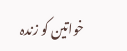خواتین کو زندہ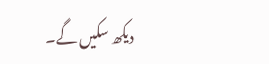دیکھ سکیں گے۔